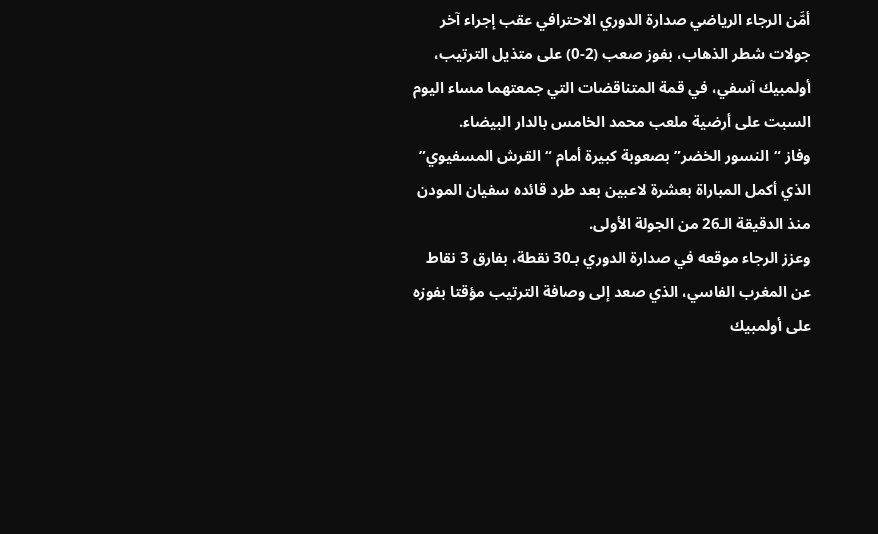أمَّن الرجاء الرياضي صدارة الدوري الاحترافي عقب إجراء آخر جولات شطر الذهاب، بفوز صعب (2-0) على متذيل الترتيب، أولمبيك آسفي، في قمة المتناقضات التي جمعتهما مساء اليوم السبت على أرضية ملعب محمد الخامس بالدار البيضاء.
وفاز “النسور الخضر” بصعوبة كبيرة أمام “القرش المسفيوي” الذي أكمل المباراة بعشرة لاعبين بعد طرد قائده سفيان المودن منذ الدقيقة الـ26 من الجولة الأولى.
وعزز الرجاء موقعه في صدارة الدوري بـ30 نقطة، بفارق 3 نقاط عن المغرب الفاسي، الذي صعد إلى وصافة الترتيب مؤقتا بفوزه على أولمبيك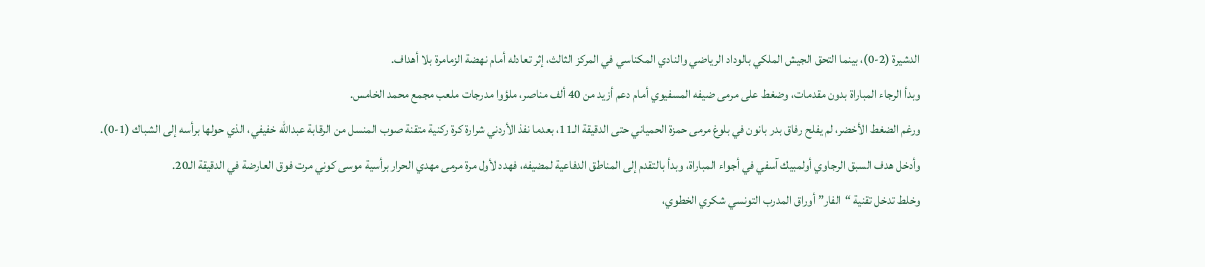الدشيرة (2-0)، بينما التحق الجيش الملكي بالوداد الرياضي والنادي المكناسي في المركز الثالث، إثر تعادله أمام نهضة الزمامرة بلا أهداف.
وبدأ الرجاء المباراة بدون مقدمات، وضغط على مرمى ضيفه المسفيوي أمام دعم أزيد من 40 ألف مناصر، ملؤوا مدرجات ملعب مجمع محمد الخامس.
ورغم الضغط الأخضر، لم يفلح رفاق بدر بانون في بلوغ مرمى حمزة الحمياني حتى الدقيقة الـ11، بعدما نفذ الأردني شرارة كرة ركنية متقنة صوب المنسل من الرقابة عبدالله خفيفي، الذي حولها برأسه إلى الشباك (1-0).
وأدخل هدف السبق الرجاوي أولمبيك آسفي في أجواء المباراة، وبدأ بالتقدم إلى المناطق الدفاعية لمضيفه، فهدد لأول مرة مرمى مهدي الحرار برأسية موسى كوني مرت فوق العارضة في الدقيقة الـ20.
وخلط تدخل تقنية “الفار” أوراق المدرب التونسي شكري الخطوي،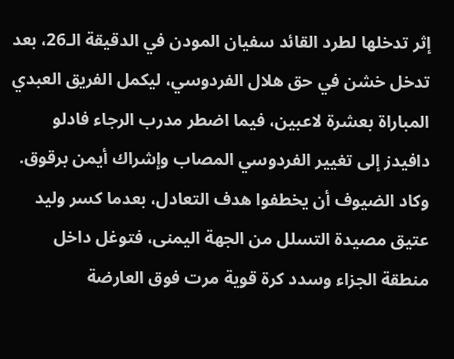إثر تدخلها لطرد القائد سفيان المودن في الدقيقة الـ26، بعد تدخل خشن في حق هلال الفردوسي، ليكمل الفريق العبدي المباراة بعشرة لاعبين، فيما اضطر مدرب الرجاء فادلو دافيدز إلى تغيير الفردوسي المصاب وإشراك أيمن برقوق.
وكاد الضيوف أن يخطفوا هدف التعادل، بعدما كسر وليد عتيق مصيدة التسلل من الجهة اليمنى، فتوغل داخل منطقة الجزاء وسدد كرة قوية مرت فوق العارضة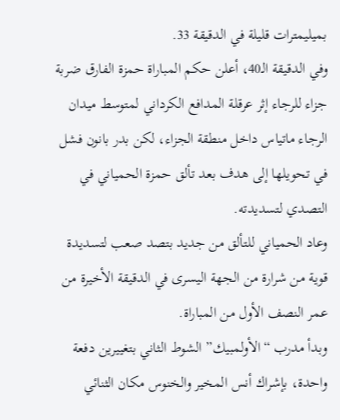بميليمترات قليلة في الدقيقة 33.
وفي الدقيقة الـ40، أعلن حكم المباراة حمزة الفارق ضربة جزاء للرجاء إثر عرقلة المدافع الكرداني لمتوسط ميدان الرجاء ماتياس داخل منطقة الجزاء، لكن بدر بانون فشل في تحويلها إلى هدف بعد تألق حمزة الحمياني في التصدي لتسديدته.
وعاد الحمياني للتألق من جديد بتصد صعب لتسديدة قوية من شرارة من الجهة اليسرى في الدقيقة الأخيرة من عمر النصف الأول من المباراة.
وبدأ مدرب “الأولمبيك” الشوط الثاني بتغييرين دفعة واحدة، بإشراك أنس المخير والخنوس مكان الثنائي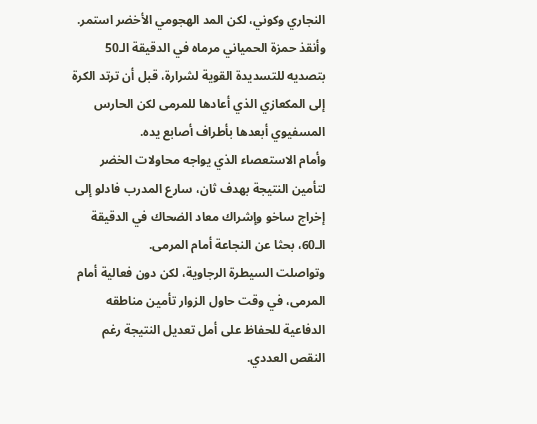النجاري وكوني، لكن المد الهجومي الأخضر استمر.
وأنقذ حمزة الحمياني مرماه في الدقيقة الـ50 بتصديه للتسديدة القوية لشرارة، قبل أن ترتد الكرة إلى المكعازي الذي أعادها للمرمى لكن الحارس المسفيوي أبعدها بأطراف أصابع يده.
وأمام الاستعصاء الذي يواجه محاولات الخضر لتأمين النتيجة بهدف ثان، سارع المدرب فادلو إلى إخراج ساخو وإشراك معاد الضحاك في الدقيقة الـ60، بحثا عن النجاعة أمام المرمى.
وتواصلت السيطرة الرجاوية، لكن دون فعالية أمام المرمى، في وقت حاول الزوار تأمين مناطقه الدفاعية للحفاظ على أمل تعديل النتيجة رغم النقص العددي.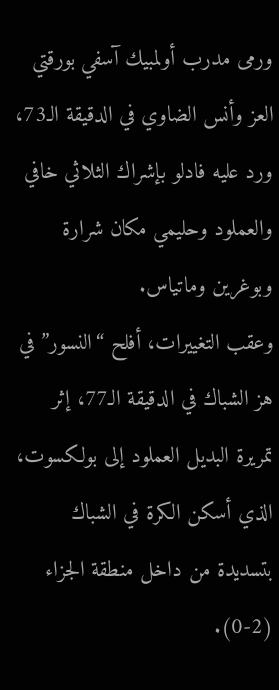ورمى مدرب أولمبيك آسفي بورقتي العز وأنس الضاوي في الدقيقة الـ73، ورد عليه فادلو بإشراك الثلاثي خافي والعملود وحليمي مكان شرارة وبوغرين وماتياس.
وعقب التغييرات، أفلح “النسور” في هز الشباك في الدقيقة الـ77، إثر تمريرة البديل العملود إلى بولكسوت، الذي أسكن الكرة في الشباك بتسديدة من داخل منطقة الجزاء (2-0).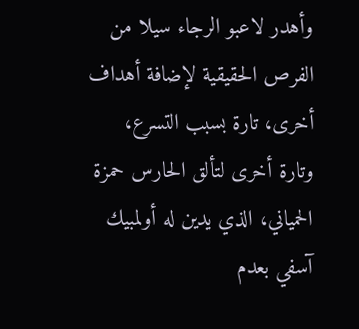وأهدر لاعبو الرجاء سيلا من الفرص الحقيقية لإضافة أهداف أخرى، تارة بسبب التسرع، وتارة أخرى لتألق الحارس حمزة الحمياني، الذي يدين له أولمبيك آسفي بعدم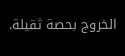الخروج بحصة ثقيلة.